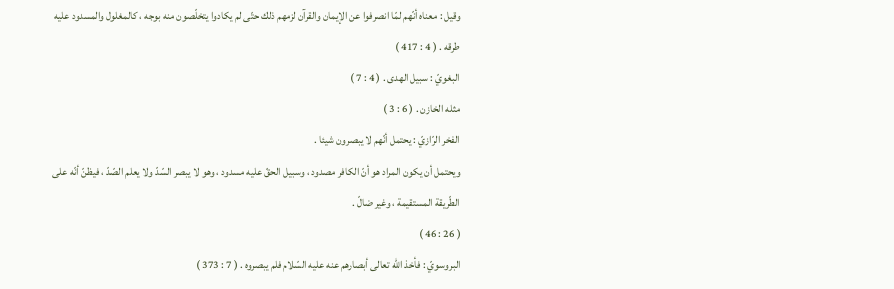وقيل : معناه أنّهم لمّا انصرفوا عن الإيمان والقرآن لزمهم ذلك حتّى لم يكادوا يتخلّصون منه بوجه ، كالمغلول والمسدود عليه طرقه . ( 4 : 417 )
البغويّ : سبيل الهدى . ( 4 : 7 )
مثله الخازن . ( 6 : 3 )
الفخر الرّازيّ : يحتمل أنّهم لا يبصرون شيئا .
ويحتمل أن يكون المراد هو أنّ الكافر مصدود ، وسبيل الحقّ عليه مسدود ، وهو لا يبصر السّدّ ولا يعلم الصّدّ ، فيظنّ أنّه على الطّريقة المستقيمة ، وغير ضالّ .
( 26 : 46 )
البروسويّ : فأخذ اللّه تعالى أبصارهم عنه عليه السّلام فلم يبصروه . ( 7 : 373 )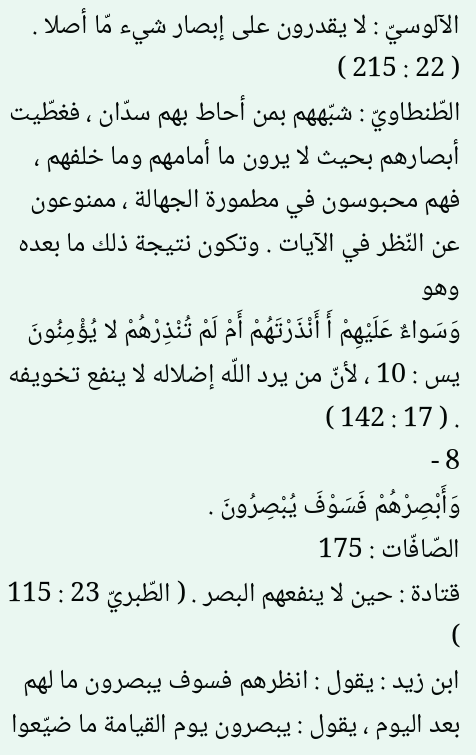الآلوسيّ : لا يقدرون على إبصار شيء مّا أصلا .
( 22 : 215 )
الطّنطاويّ : شبّههم بمن أحاط بهم سدّان ، فغطّيت أبصارهم بحيث لا يرون ما أمامهم وما خلفهم ، فهم محبوسون في مطمورة الجهالة ، ممنوعون عن النّظر في الآيات . وتكون نتيجة ذلك ما بعده وهو
وَسَواءٌ عَلَيْهِمْ أَ أَنْذَرْتَهُمْ أَمْ لَمْ تُنْذِرْهُمْ لا يُؤْمِنُونَ
يس : 10 ، لأنّ من يرد اللّه إضلاله لا ينفع تخويفه . ( 17 : 142 )
8 -
وَأَبْصِرْهُمْ فَسَوْفَ يُبْصِرُونَ .
الصّافّات : 175
قتادة : حين لا ينفعهم البصر . ( الطّبريّ 23 : 115 )
ابن زيد : يقول : انظرهم فسوف يبصرون ما لهم بعد اليوم ، يقول : يبصرون يوم القيامة ما ضيّعوا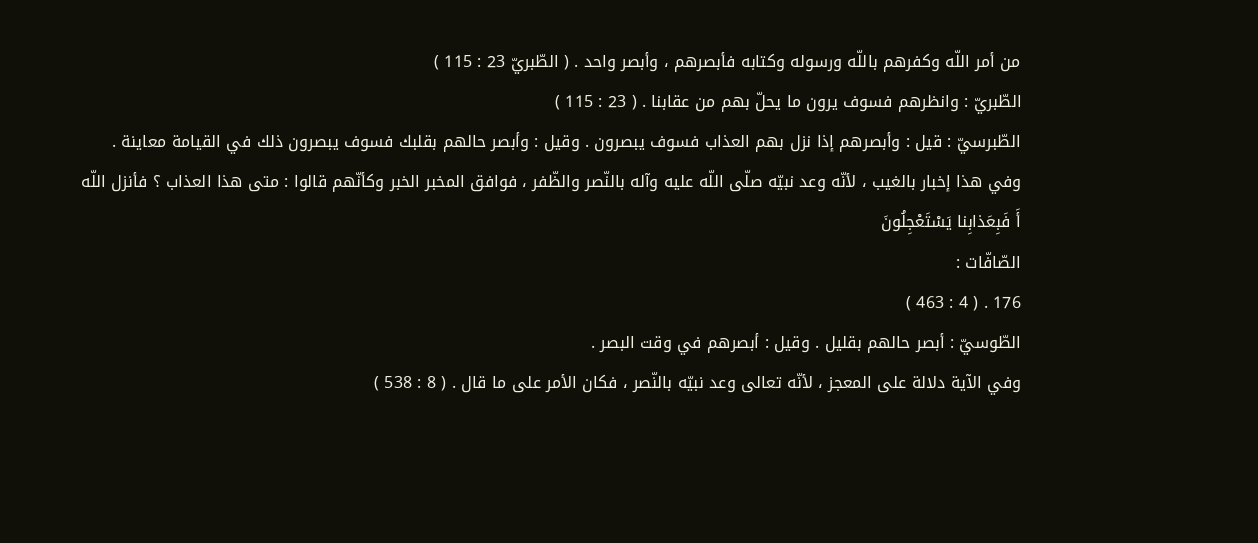من أمر اللّه وكفرهم باللّه ورسوله وكتابه فأبصرهم ، وأبصر واحد . ( الطّبريّ 23 : 115 )
الطّبريّ : وانظرهم فسوف يرون ما يحلّ بهم من عقابنا . ( 23 : 115 )
الطّبرسيّ : قيل : وأبصرهم إذا نزل بهم العذاب فسوف يبصرون . وقيل : وأبصر حالهم بقلبك فسوف يبصرون ذلك في القيامة معاينة .
وفي هذا إخبار بالغيب ، لأنّه وعد نبيّه صلّى اللّه عليه وآله بالنّصر والظّفر ، فوافق المخبر الخبر وكأنّهم قالوا : متى هذا العذاب ؟ فأنزل اللّه
أَ فَبِعَذابِنا يَسْتَعْجِلُونَ
الصّافّات :
176 . ( 4 : 463 )
الطّوسيّ : أبصر حالهم بقليل . وقيل : أبصرهم في وقت البصر .
وفي الآية دلالة على المعجز ، لأنّه تعالى وعد نبيّه بالنّصر ، فكان الأمر على ما قال . ( 8 : 538 )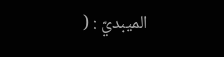الميبديّ : (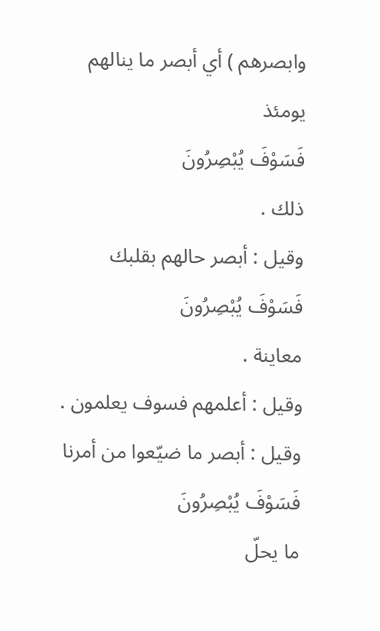وابصرهم ) أي أبصر ما ينالهم يومئذ
فَسَوْفَ يُبْصِرُونَ
ذلك .
وقيل : أبصر حالهم بقلبك
فَسَوْفَ يُبْصِرُونَ
معاينة .
وقيل : أعلمهم فسوف يعلمون .
وقيل : أبصر ما ضيّعوا من أمرنا
فَسَوْفَ يُبْصِرُونَ
ما يحلّ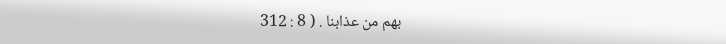بهم من عذابنا . ( 8 : 312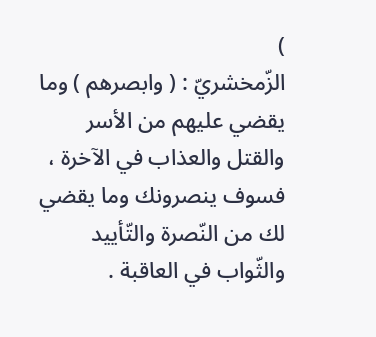)
الزّمخشريّ : ( وابصرهم ) وما يقضي عليهم من الأسر والقتل والعذاب في الآخرة ، فسوف ينصرونك وما يقضي لك من النّصرة والتّأييد والثّواب في العاقبة .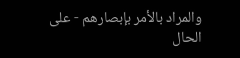والمراد بالأمر بإبصارهم - على الحال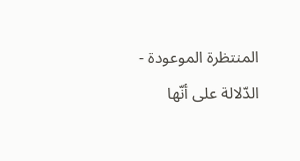المنتظرة الموعودة - الدّلالة على أنّها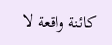كائنة واقعة لا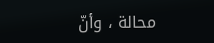محالة ، وأنّ